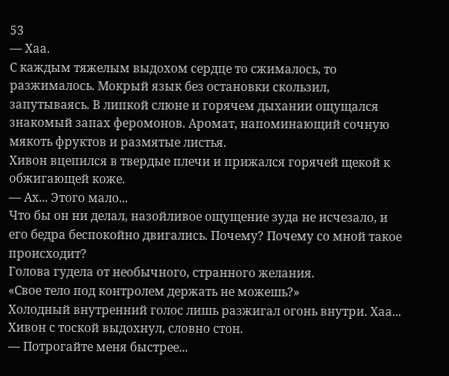53
— Хаа.
С каждым тяжелым выдохом сердце то сжималось, то разжималось. Мокрый язык без остановки скользил, запутываясь. В липкой слюне и горячем дыхании ощущался знакомый запах феромонов. Аромат, напоминающий сочную мякоть фруктов и размятые листья.
Хивон вцепился в твердые плечи и прижался горячей щекой к обжигающей коже.
— Ах... Этого мало...
Что бы он ни делал, назойливое ощущение зуда не исчезало, и его бедра беспокойно двигались. Почему? Почему со мной такое происходит?
Голова гудела от необычного, странного желания.
«Свое тело под контролем держать не можешь?»
Холодный внутренний голос лишь разжигал огонь внутри. Хаа... Хивон с тоской выдохнул, словно стон.
— Потрогайте меня быстрее...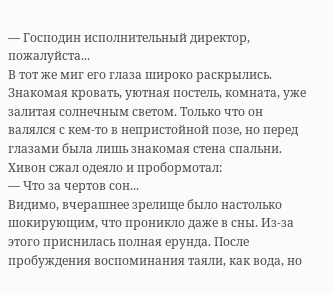— Господин исполнительный директор, пожалуйста...
В тот же миг его глаза широко раскрылись. Знакомая кровать, уютная постель, комната, уже залитая солнечным светом. Только что он валялся с кем-то в непристойной позе, но перед глазами была лишь знакомая стена спальни. Хивон сжал одеяло и пробормотал:
— Что за чертов сон...
Видимо, вчерашнее зрелище было настолько шокирующим, что проникло даже в сны. Из-за этого приснилась полная ерунда. После пробуждения воспоминания таяли, как вода, но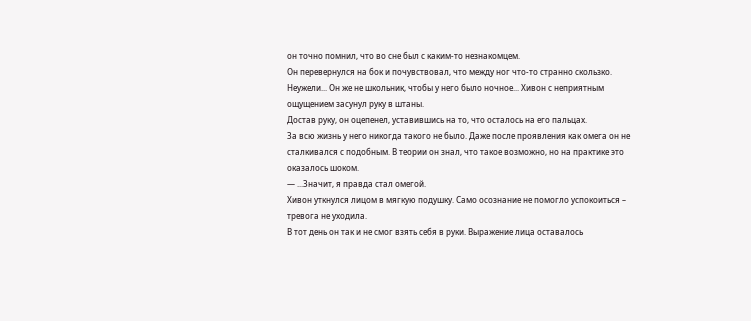он точно помнил, что во сне был с каким-то незнакомцем.
Он перевернулся на бок и почувствовал, что между ног что-то странно скользко. Неужели... Он же не школьник, чтобы у него было ночное... Хивон с неприятным ощущением засунул руку в штаны.
Достав руку, он оцепенел, уставившись на то, что осталось на его пальцах.
За всю жизнь у него никогда такого не было. Даже после проявления как омега он не сталкивался с подобным. В теории он знал, что такое возможно, но на практике это оказалось шоком.
— ...Значит, я правда стал омегой.
Хивон уткнулся лицом в мягкую подушку. Само осознание не помогло успокоиться – тревога не уходила.
В тот день он так и не смог взять себя в руки. Выражение лица оставалось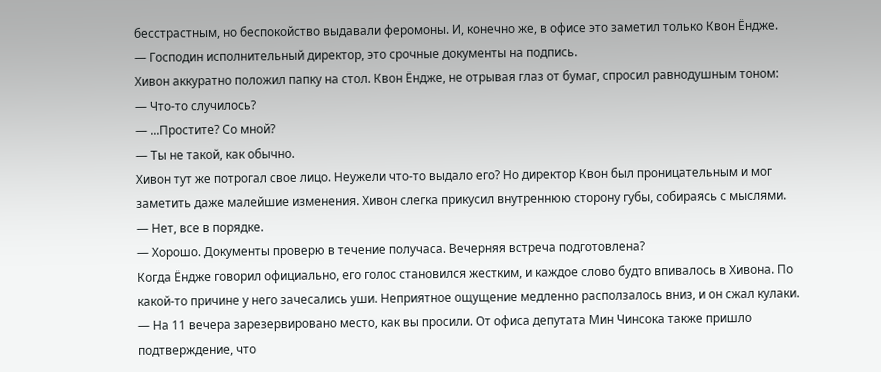бесстрастным, но беспокойство выдавали феромоны. И, конечно же, в офисе это заметил только Квон Ёндже.
— Господин исполнительный директор, это срочные документы на подпись.
Хивон аккуратно положил папку на стол. Квон Ёндже, не отрывая глаз от бумаг, спросил равнодушным тоном:
— Что-то случилось?
— ...Простите? Со мной?
— Ты не такой, как обычно.
Хивон тут же потрогал свое лицо. Неужели что-то выдало его? Но директор Квон был проницательным и мог заметить даже малейшие изменения. Хивон слегка прикусил внутреннюю сторону губы, собираясь с мыслями.
— Нет, все в порядке.
— Хорошо. Документы проверю в течение получаса. Вечерняя встреча подготовлена?
Когда Ёндже говорил официально, его голос становился жестким, и каждое слово будто впивалось в Хивона. По какой-то причине у него зачесались уши. Неприятное ощущение медленно расползалось вниз, и он сжал кулаки.
— На 11 вечера зарезервировано место, как вы просили. От офиса депутата Мин Чинсока также пришло подтверждение, что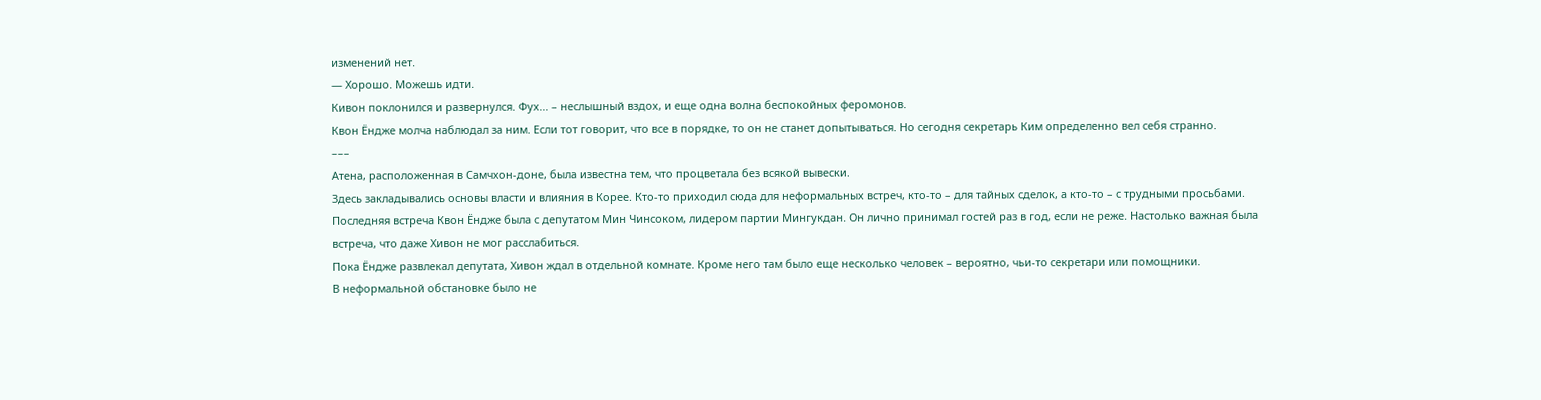изменений нет.
— Хорошо. Можешь идти.
Кивон поклонился и развернулся. Фух... – неслышный вздох, и еще одна волна беспокойных феромонов.
Квон Ёндже молча наблюдал за ним. Если тот говорит, что все в порядке, то он не станет допытываться. Но сегодня секретарь Ким определенно вел себя странно.
–––
Атена, расположенная в Самчхон-доне, была известна тем, что процветала без всякой вывески.
Здесь закладывались основы власти и влияния в Корее. Кто-то приходил сюда для неформальных встреч, кто-то – для тайных сделок, а кто-то – с трудными просьбами.
Последняя встреча Квон Ёндже была с депутатом Мин Чинсоком, лидером партии Мингукдан. Он лично принимал гостей раз в год, если не реже. Настолько важная была встреча, что даже Хивон не мог расслабиться.
Пока Ёндже развлекал депутата, Хивон ждал в отдельной комнате. Кроме него там было еще несколько человек – вероятно, чьи-то секретари или помощники.
В неформальной обстановке было не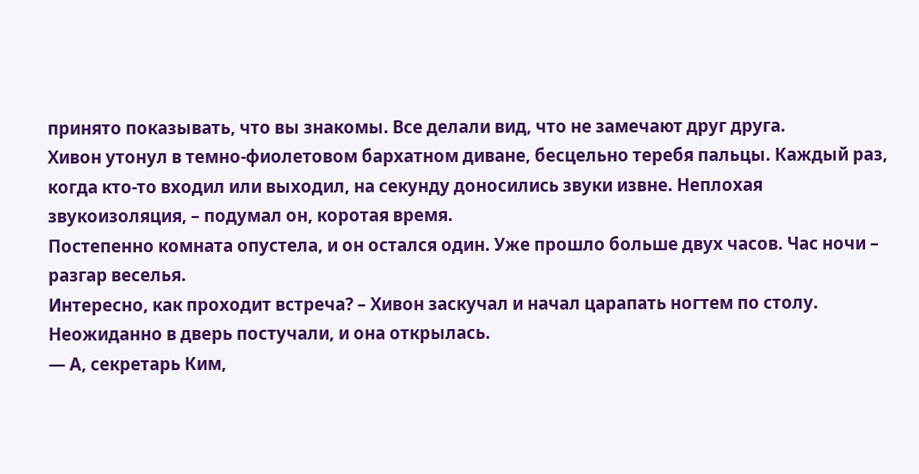принято показывать, что вы знакомы. Все делали вид, что не замечают друг друга.
Хивон утонул в темно-фиолетовом бархатном диване, бесцельно теребя пальцы. Каждый раз, когда кто-то входил или выходил, на секунду доносились звуки извне. Неплохая звукоизоляция, – подумал он, коротая время.
Постепенно комната опустела, и он остался один. Уже прошло больше двух часов. Час ночи – разгар веселья.
Интересно, как проходит встреча? – Хивон заскучал и начал царапать ногтем по столу.
Неожиданно в дверь постучали, и она открылась.
— А, секретарь Ким,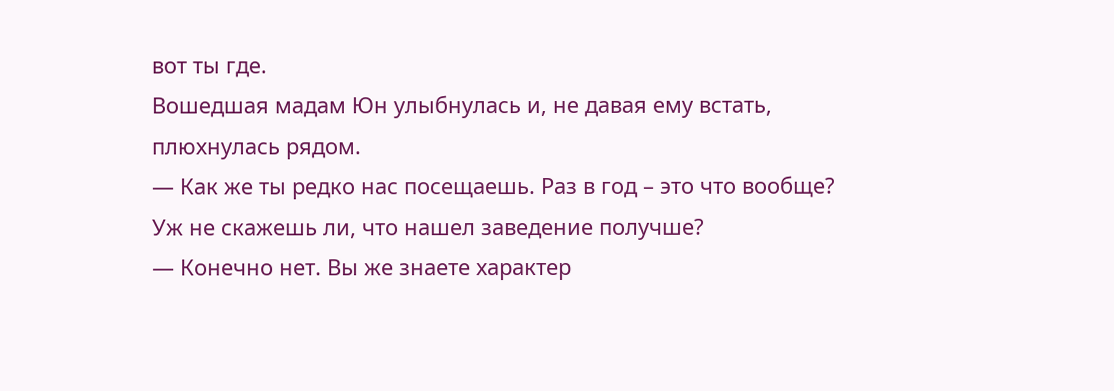вот ты где.
Вошедшая мадам Юн улыбнулась и, не давая ему встать, плюхнулась рядом.
— Как же ты редко нас посещаешь. Раз в год – это что вообще? Уж не скажешь ли, что нашел заведение получше?
— Конечно нет. Вы же знаете характер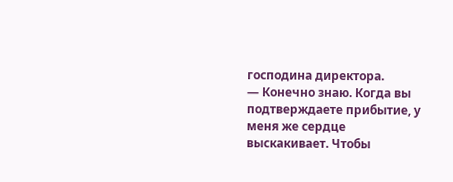господина директора.
— Конечно знаю. Когда вы подтверждаете прибытие, у меня же сердце выскакивает. Чтобы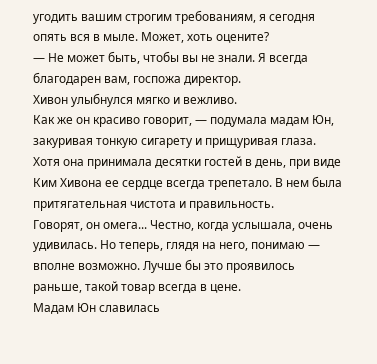угодить вашим строгим требованиям, я сегодня опять вся в мыле. Может, хоть оцените?
— Не может быть, чтобы вы не знали. Я всегда благодарен вам, госпожа директор.
Хивон улыбнулся мягко и вежливо.
Как же он красиво говорит, — подумала мадам Юн, закуривая тонкую сигарету и прищуривая глаза. Хотя она принимала десятки гостей в день, при виде Ким Хивона ее сердце всегда трепетало. В нем была притягательная чистота и правильность.
Говорят, он омега... Честно, когда услышала, очень удивилась. Но теперь, глядя на него, понимаю — вполне возможно. Лучше бы это проявилось раньше, такой товар всегда в цене.
Мадам Юн славилась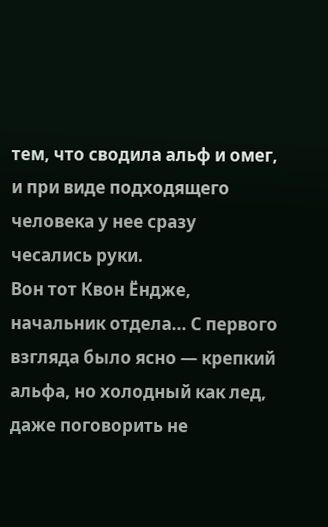тем, что сводила альф и омег, и при виде подходящего человека у нее сразу чесались руки.
Вон тот Квон Ёндже, начальник отдела... С первого взгляда было ясно — крепкий альфа, но холодный как лед, даже поговорить не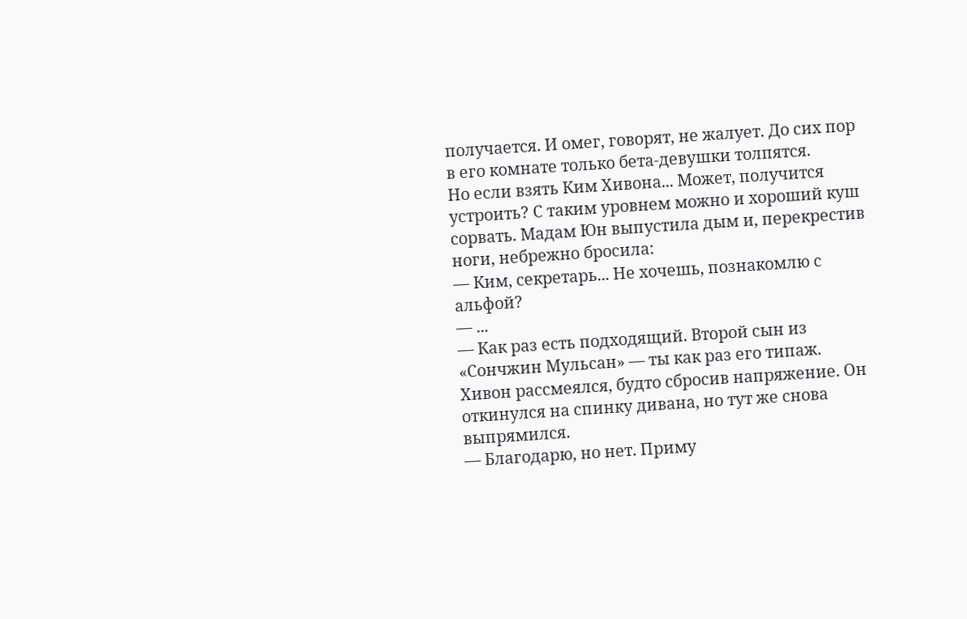получается. И омег, говорят, не жалует. До сих пор в его комнате только бета-девушки толпятся.
Но если взять Ким Хивона... Может, получится устроить? С таким уровнем можно и хороший куш сорвать. Мадам Юн выпустила дым и, перекрестив ноги, небрежно бросила:
— Ким, секретарь... Не хочешь, познакомлю с альфой?
— ...
— Как раз есть подходящий. Второй сын из «Сончжин Мульсан» — ты как раз его типаж.
Хивон рассмеялся, будто сбросив напряжение. Он откинулся на спинку дивана, но тут же снова выпрямился.
— Благодарю, но нет. Приму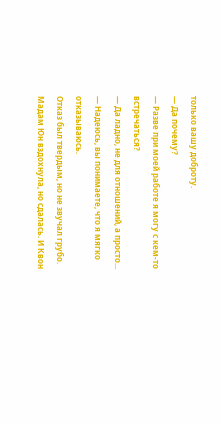только вашу доброту.
— Да почему?
— Разве при моей работе я могу с кем-то встречаться?
— Да ладно, не для отношений, а просто...
— Надеюсь, вы понимаете, что я мягко отказываюсь.
Отказ был твердым, но не звучал грубо. Мадам Юн вздохнула, но сдалась. И Квон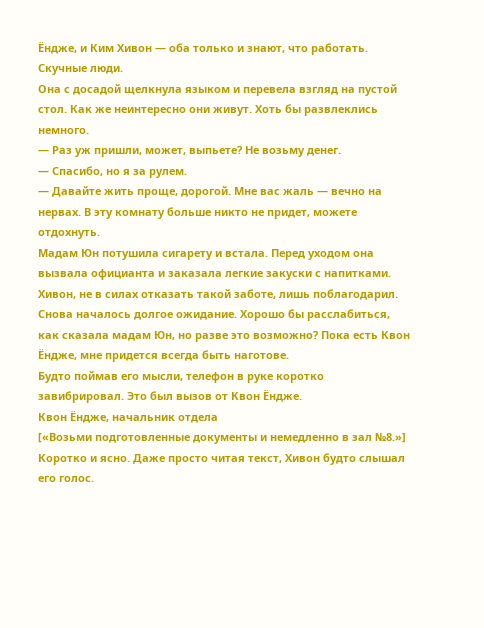Ёндже, и Ким Хивон — оба только и знают, что работать. Скучные люди.
Она с досадой щелкнула языком и перевела взгляд на пустой стол. Как же неинтересно они живут. Хоть бы развлеклись немного.
— Раз уж пришли, может, выпьете? Не возьму денег.
— Спасибо, но я за рулем.
— Давайте жить проще, дорогой. Мне вас жаль — вечно на нервах. В эту комнату больше никто не придет, можете отдохнуть.
Мадам Юн потушила сигарету и встала. Перед уходом она вызвала официанта и заказала легкие закуски с напитками. Хивон, не в силах отказать такой заботе, лишь поблагодарил.
Снова началось долгое ожидание. Хорошо бы расслабиться, как сказала мадам Юн, но разве это возможно? Пока есть Квон Ёндже, мне придется всегда быть наготове.
Будто поймав его мысли, телефон в руке коротко завибрировал. Это был вызов от Квон Ёндже.
Квон Ёндже, начальник отдела
[«Возьми подготовленные документы и немедленно в зал №8.»]
Коротко и ясно. Даже просто читая текст, Хивон будто слышал его голос.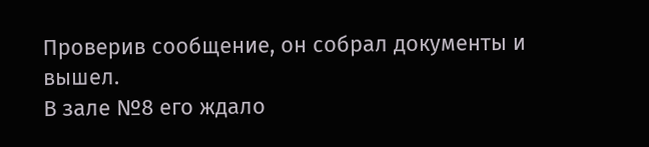Проверив сообщение, он собрал документы и вышел.
В зале №8 его ждало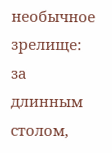необычное зрелище: за длинным столом,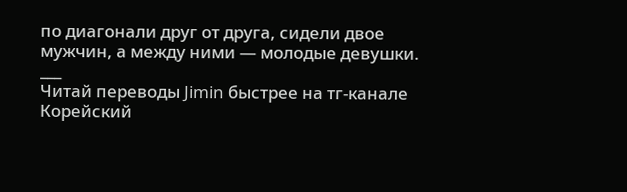по диагонали друг от друга, сидели двое мужчин, а между ними — молодые девушки.
___
Читай переводы Jimin быстрее на тг-канале
Корейский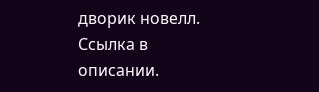дворик новелл. Ссылка в описании.